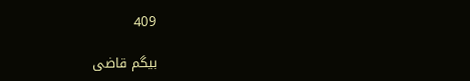409

بیگم قاضی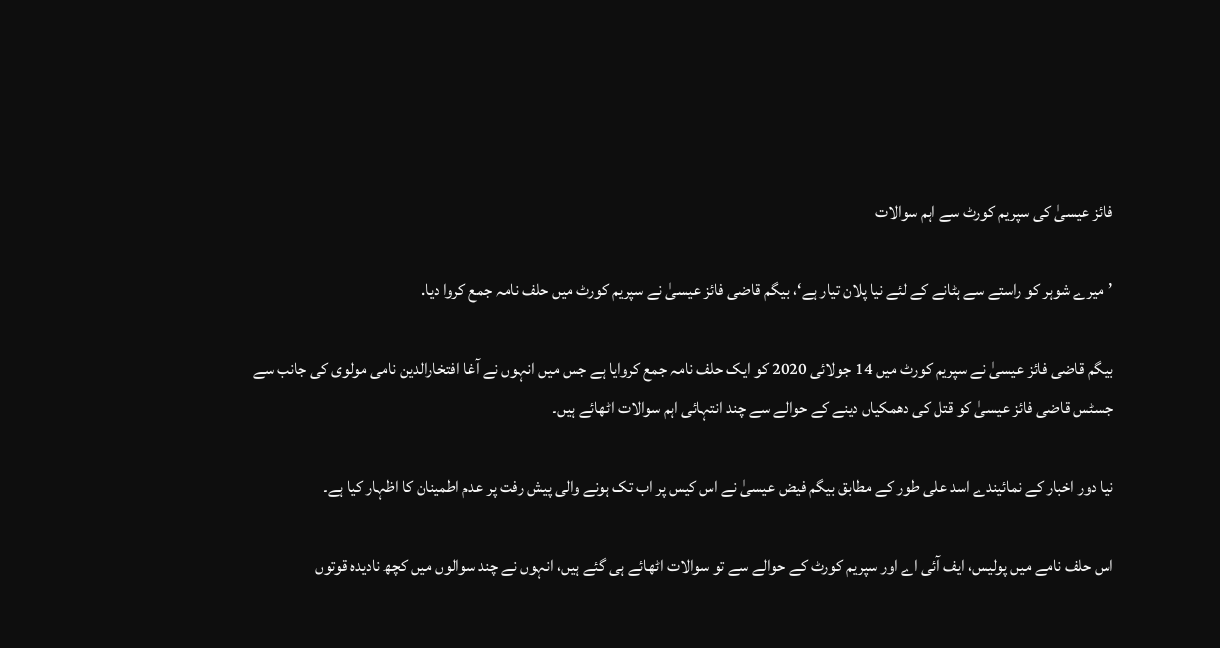فائز عیسیٰ کی سپریم کورٹ سے اہم سوالات

’میرے شوہر کو راستے سے ہٹانے کے لئے نیا پلان تیار ہے‘، بیگم قاضی فائز عیسیٰ نے سپریم کورٹ میں حلف نامہ جمع کروا دیا.

بیگم قاضی فائز عیسیٰ نے سپریم کورٹ میں 14 جولائی 2020 کو ایک حلف نامہ جمع کروایا ہے جس میں انہوں نے آغا افتخارالدین نامی مولوی کی جانب سے جسٹس قاضی فائز عیسیٰ کو قتل کی دھمکیاں دینے کے حوالے سے چند انتہائی اہم سوالات اٹھائے ہیں۔

نیا دور اخبار کے نمائیندے اسد علی طور کے مطابق بیگم فیض عیسیٰ نے اس کیس پر اب تک ہونے والی پیش رفت پر عدم اطمینان کا اظہار کیا ہے۔

اس حلف نامے میں پولیس، ایف آئی اے اور سپریم کورٹ کے حوالے سے تو سوالات اٹھائے ہی گئے ہیں، انہوں نے چند سوالوں میں کچھ نادیدہ قوتوں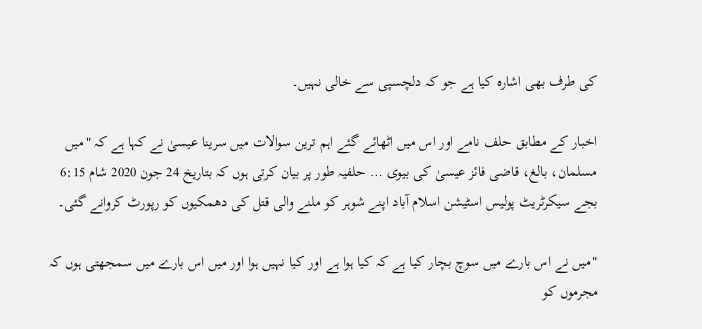کی طرف بھی اشارہ کیا ہے جو کہ دلچسپی سے خالی نہیں۔

اخبار کے مطابق حلف نامے اور اس میں اٹھائے گئے اہم ترین سوالات میں سرینا عیسیٰ نے کہا ہے کہ "میں مسلمان، بالغ، قاضی فائز عیسیٰ کی بیوی … حلفیہ طور پر بیان کرتی ہوں کہ بتاریخ 24 جون 2020 شام 6:15 بجے سیکرٹریٹ پولیس اسٹیشن اسلام آباد اپنے شوہر کو ملنے والی قتل کی دھمکیوں کو رپورٹ کروانے گئی۔

"میں نے اس بارے میں سوچ بچار کیا ہے کہ کیا ہوا ہے اور کیا نہیں ہوا اور میں اس بارے میں سمجھتی ہوں کہ مجرموں کو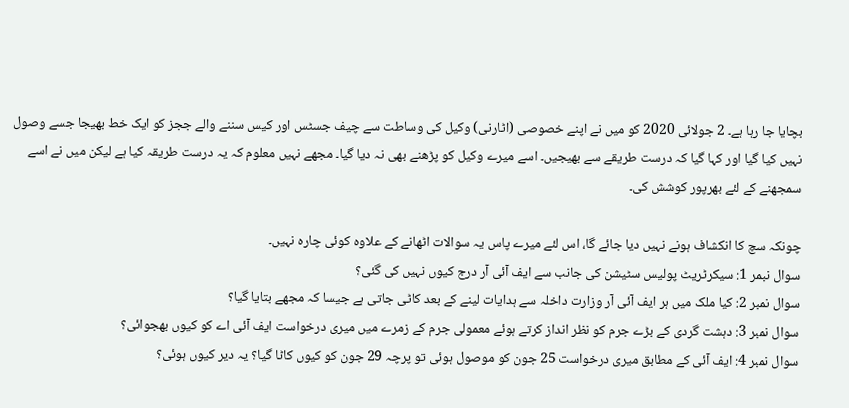بچایا جا رہا ہے۔ 2 جولائی 2020 کو میں نے اپنے خصوصی (اٹارنی) وکیل کی وساطت سے چیف جسٹس اور کیس سننے والے ججز کو ایک خط بھیجا جسے وصول نہیں کیا گیا اور کہا گیا کہ درست طریقے سے بھیجیں۔ اسے میرے وکیل کو پڑھنے بھی نہ دیا گیا۔ مجھے نہیں معلوم کہ یہ درست طریقہ کیا ہے لیکن میں نے اسے سمجھنے کے لئے بھرپور کوشش کی۔

چونکہ سچ کا انکشاف ہونے نہیں دیا جائے گا، اس لئے میرے پاس یہ سوالات اٹھانے کے علاوہ کوئی چارہ نہیں۔
سوال نبمر 1: سیکرٹریٹ پولیس سٹیشن کی جانب سے ایف آئی آر درج کیوں نہیں کی گئی؟
سوال نمبر 2: کیا ملک میں ہر ایف آئی آر وزارت داخلہ سے ہدایات لینے کے بعد کاٹی جاتی ہے جیسا کہ مجھے بتایا گیا؟
سوال نمبر 3: دہشت گردی کے بڑے جرم کو نظر انداز کرتے ہوئے معمولی جرم کے زمرے میں میری درخواست ایف آئی اے کو کیوں بھجوائی؟
سوال نمبر 4: ایف آئی کے مطابق میری درخواست 25 جون کو موصول ہوئی تو پرچہ 29 جون کو کیوں کاٹا گیا؟ یہ دیر کیوں ہوئی؟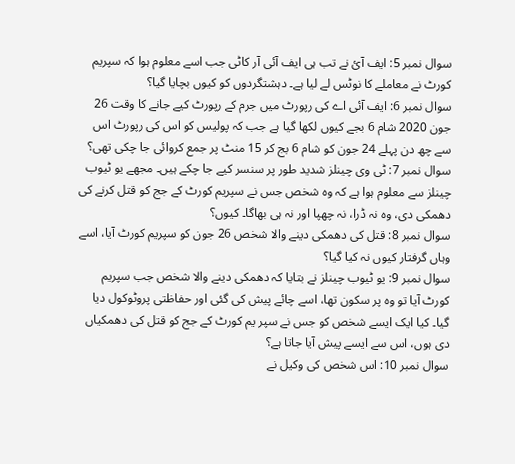سوال نمبر 5: ایف آئ نے تب ہی ایف آئی آر کاٹی جب اسے معلوم ہوا کہ سپریم کورٹ نے معاملے کا نوٹس لے لیا ہے۔ دہشتگردوں کو کیوں بچایا گیا؟
سوال نمبر 6: ایف آئی اے کی رپورٹ میں جرم کے رپورٹ کیے جانے کا وقت 26 جون 2020 شام 6 بجے کیوں لکھا گیا ہے جب کہ پولیس کو اس کی رپورٹ اس سے چھ دن پہلے 24 جون کو شام 6 بج کر 15 منٹ پر جمع کروائی جا چکی تھی؟
سوال نمبر 7: ٹی وی چینلز شدید طور پر سنسر کیے جا چکے ہیں۔ مجھے یو ٹیوب چینلز سے معلوم ہوا ہے کہ وہ شخص جس نے سپریم کورٹ کے جج کو قتل کرنے کی دھمکی دی، وہ نہ ڈرا، نہ چھپا اور نہ ہی بھاگا۔ کیوں؟
سوال نمبر 8: قتل کی دھمکی دینے والا شخص 26 جون کو سپریم کورٹ آیا، اسے وہاں گرفتار کیوں نہ کیا گیا؟
سوال نمبر 9: یو ٹیوب چینلز نے بتایا کہ دھمکی دینے والا شخص جب سپریم کورٹ آیا تو وہ پر سکون تھا، اسے چائے پیش کی گئی اور حفاظتی پروٹوکول دیا گیا۔ کیا ایک ایسے شخص کو جس نے سپر یم کورٹ کے جج کو قتل کی دھمکیاں دی ہوں، اس سے ایسے پیش آیا جاتا ہے؟
سوال نمبر 10: اس شخص کی وکیل نے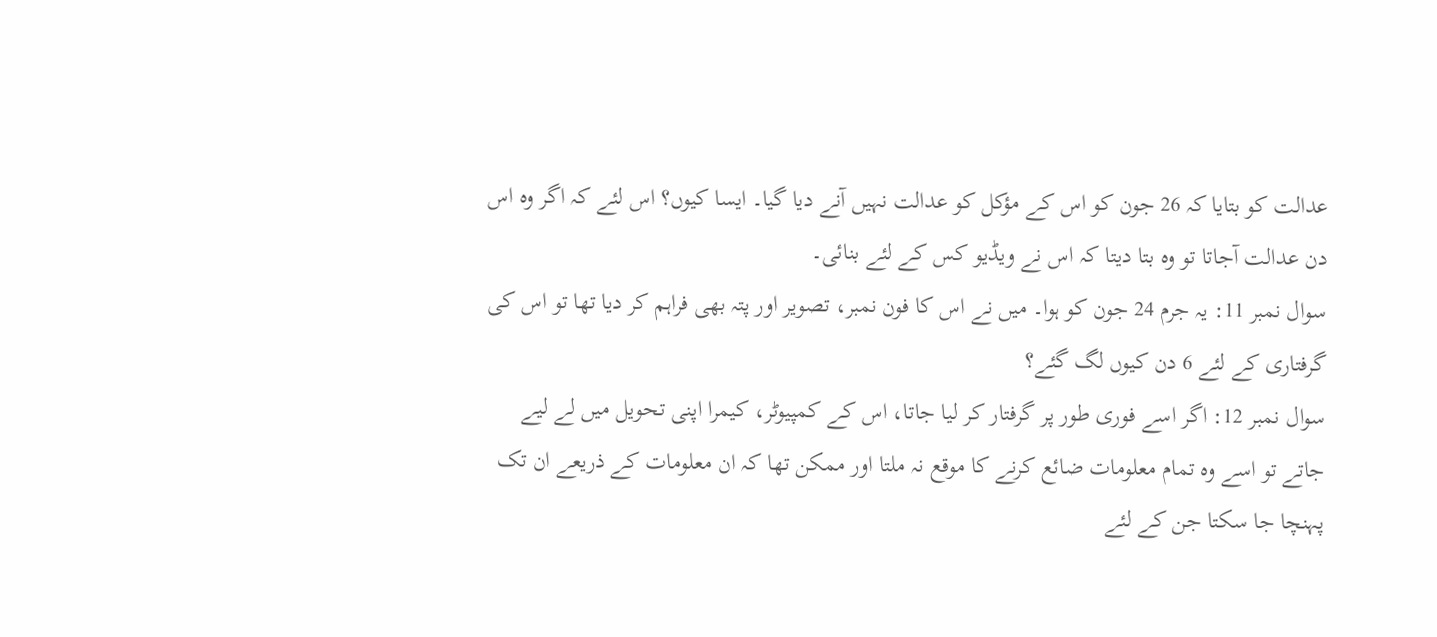عدالت کو بتایا کہ 26 جون کو اس کے مؤکل کو عدالت نہیں آنے دیا گیا۔ ایسا کیوں؟ اس لئے کہ اگر وہ اس دن عدالت آجاتا تو وہ بتا دیتا کہ اس نے ویڈیو کس کے لئے بنائی۔
سوال نمبر 11: یہ جرم 24 جون کو ہوا۔ میں نے اس کا فون نمبر، تصویر اور پتہ بھی فراہم کر دیا تھا تو اس کی گرفتاری کے لئے 6 دن کیوں لگ گئے؟
سوال نمبر 12: اگر اسے فوری طور پر گرفتار کر لیا جاتا، اس کے کمپیوٹر، کیمرا اپنی تحویل میں لے لیے جاتے تو اسے وہ تمام معلومات ضائع کرنے کا موقع نہ ملتا اور ممکن تھا کہ ان معلومات کے ذریعے ان تک پہنچا جا سکتا جن کے لئے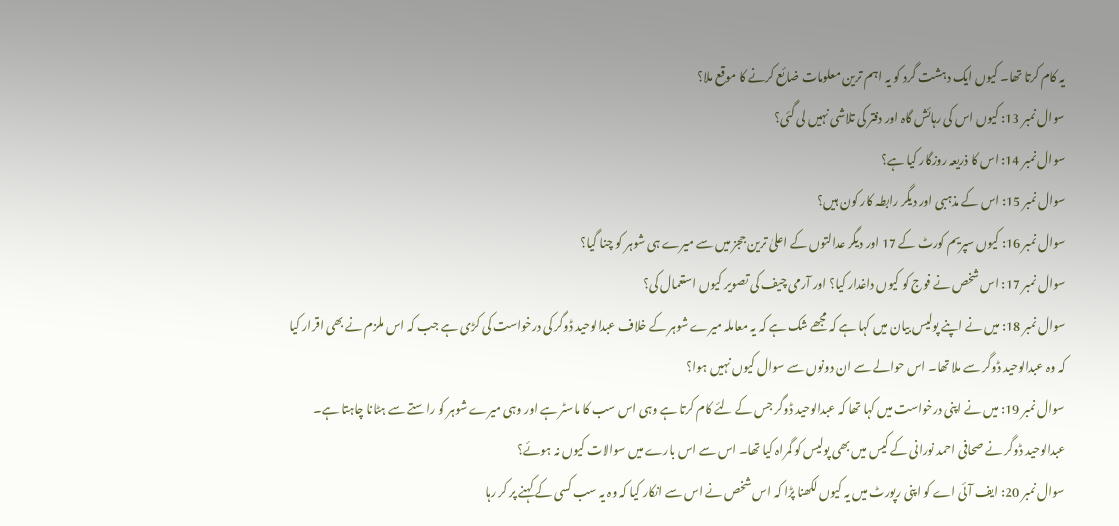یہ کام کرتا تھا۔ کیوں ایک دہشت گرد کو یہ اہم ترین معلومات ضائع کرنے کا موقع ملا؟
سوال نمبر 13: کیوں اس کی رہائش گاہ اور دفتر کی تلاشی نہیں لی گئی؟
سوال نمبر 14: اس کا ذریعہ روزگار کیا ہے؟
سوال نمبر 15: اس کے مذہبی اور دیگر رابطہ کار کون ہیں؟
سوال نمبر 16: کیوں سپریم کورٹ کے 17 اور دیگر عدالتوں کے اعلیٰ ترین ججز میں سے میرے ہی شوہر کو چنا گیا؟
سوال نمبر 17: اس شخص نے فوج کو کیوں داغدار کیا؟ اور آرمی چیف کی تصویر کیوں استعمال کی؟
سوال نمبر 18: میں نے اپنے پولیس بیان میں کہا ہے کہ مجھے شک ہے کہ یہ معاملہ میرے شوہر کے خلاف عبدالوحید ڈوگر کی درخواست کی کڑی ہے جب کہ اس ملزم نے بھی اقرار کیا کہ وہ عبدالوحید ڈوگر سے ملا تھا۔ اس حوالے سے ان دونوں سے سوال کیوں نہیں ہوا؟
سوال نمبر 19: میں نے اپنی درخواست میں کہا تھا کہ عبدالوحید ڈوگر جس کے لئے کام کرتا ہے وہی اس سب کا ماسٹر ہے اور وہی میرے شوہر کو راستے سے ہٹانا چاہتا ہے۔ عبدالوحید ڈوگر نے صحافی احمد نورانی کے کیس میں بھی پولیس کو گمراہ کیا تھا۔ اس سے اس بارے میں سوالات کیوں نہ ہوئے؟
سوال نمبر 20: ایف آئی اے کو اپنی رپورٹ میں یہ کیوں لکھنا پڑا کہ اس شخص نے اس سے انکار کیا کہ وہ یہ سب کسی کے کہنے پر کر رہا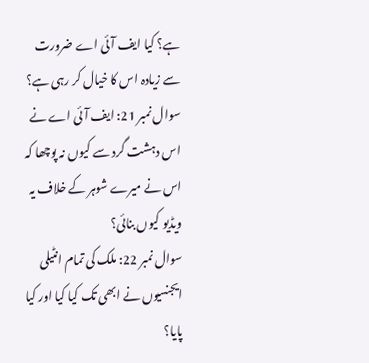ہے؟ کیا ایف آئی اے ضرورت سے زیادہ اس کا خیال کر رہی ہے؟
سوال نمبر 21: ایف آئی اے نے اس دہشت گرد سے کیوں نہ پوچھا کہ اس نے میرے شوہر کے خلاف یہ ویڈیو کیوں بنائی؟
سوال نمبر 22: ملک کی تمام انٹیلی ایجنسیوں نے ابھی تک کیا کیا اور کیا پایا؟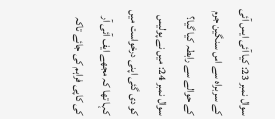سوال نمبر 23: کیا آئی ایس آئی کے سربراہ سے اس سنگین جرم کے حوالے سے رابطہ کیا گیا؟
سوال نمبر 24: میں نے پولیس کو دی گئی اپنی درخواست میں کہا تھا کہ مجھے ایف آئی آر کی کاپی فراہم کی جائے تاکہ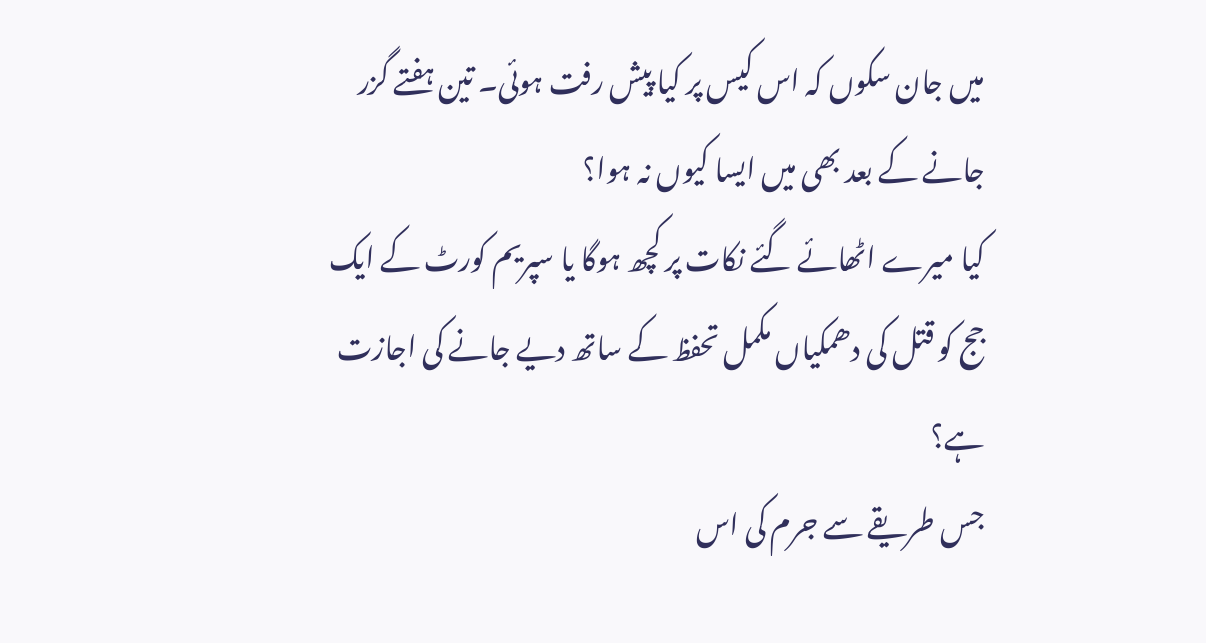میں جان سکوں کہ اس کیس پر کیا پیش رفت ہوئی۔ تین ہفتے گزر جانے کے بعد بھی میں ایسا کیوں نہ ہوا؟
کیا میرے اٹھائے گئے نکات پر کچھ ہوگا یا سپریم کورٹ کے ایک جج کو قتل کی دھمکیاں مکمل تحفظ کے ساتھ دیے جانے کی اجازت ہے؟
جس طریقے سے جرم کی اس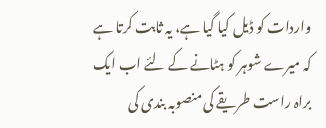واردات کو ڈیل کیا گیا ہے، یہ ثابت کرتا ہے کہ میرے شوہر کو ہٹانے کے لئے اب ایک براہ راست طریقے کی منصوبہ بندی کی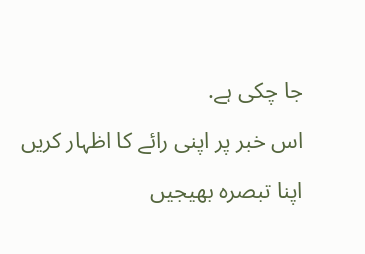جا چکی ہے.

اس خبر پر اپنی رائے کا اظہار کریں

اپنا تبصرہ بھیجیں